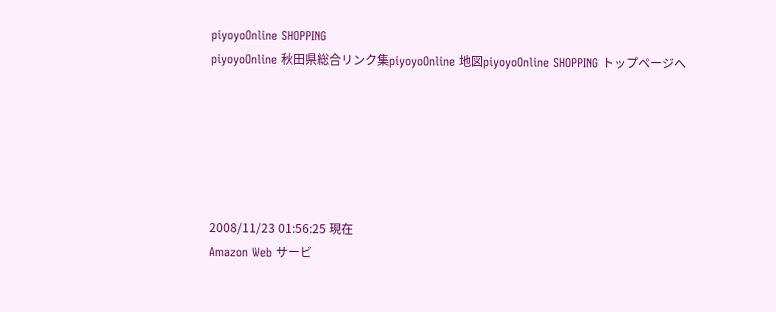piyoyoOnline SHOPPING
piyoyoOnline 秋田県総合リンク集piyoyoOnline 地図piyoyoOnline SHOPPING トップページへ






2008/11/23 01:56:25 現在
Amazon Web サービ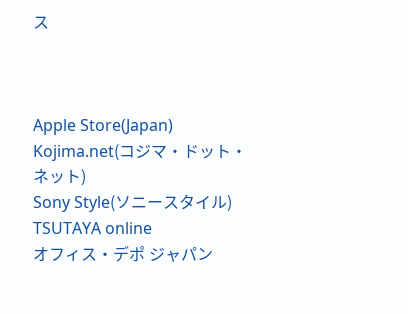ス



Apple Store(Japan)
Kojima.net(コジマ・ドット・ネット)
Sony Style(ソニースタイル)
TSUTAYA online
オフィス・デポ ジャパン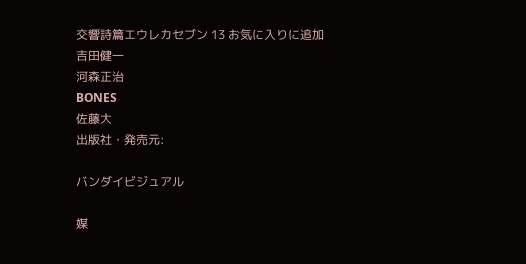交響詩篇エウレカセブン 13 お気に入りに追加
吉田健一
河森正治
BONES
佐藤大
出版社・発売元:

バンダイビジュアル

媒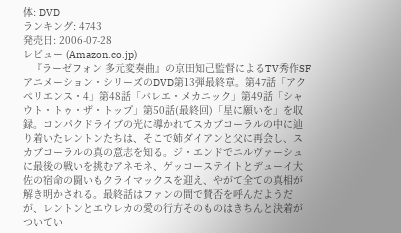体: DVD
ランキング: 4743
発売日: 2006-07-28
レビュー (Amazon.co.jp)
   『ラーゼフォン 多元変奏曲』の京田知己監督によるTV秀作SFアニメーション・シリーズのDVD第13弾最終章。第47話「アクペリエンス・4」第48話「バレエ・メカニック」第49話「シャウト・トゥ・ザ・トップ」第50話(最終回)「星に願いを」を収録。コンパクドライブの光に導かれてスカブコーラルの中に辿り着いたレントンたちは、そこで姉ダイアンと父に再会し、スカブコーラルの真の意志を知る。ジ・エンドでニルヴァーシュに最後の戦いを挑むアネモネ、ゲッコーステイトとデューイ大佐の宿命の闘いもクライマックスを迎え、やがて全ての真相が解き明かされる。最終話はファンの間で賛否を呼んだようだが、レントンとエウレカの愛の行方そのものはきちんと決着がついてい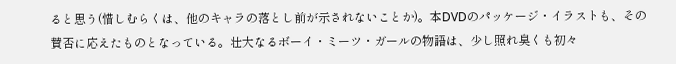ると思う(惜しむらくは、他のキャラの落とし前が示されないことか)。本DVDのパッケージ・イラストも、その賛否に応えたものとなっている。壮大なるボーイ・ミーツ・ガールの物語は、少し照れ臭くも初々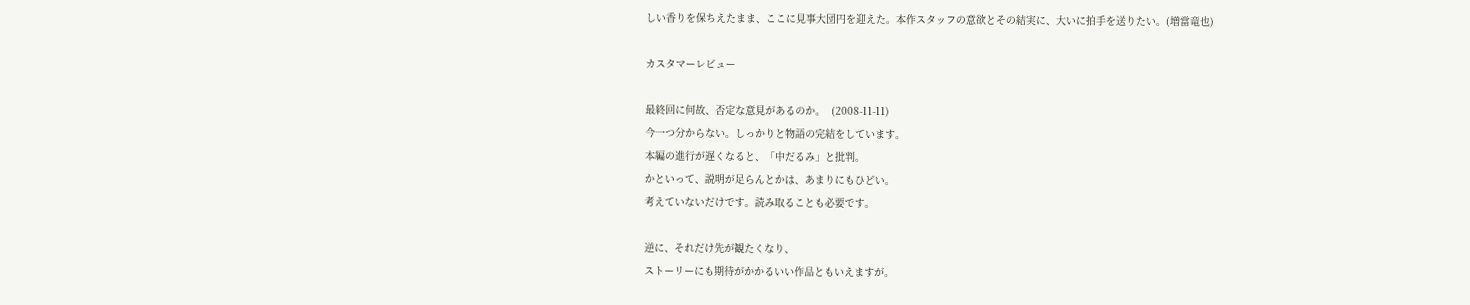しい香りを保ちえたまま、ここに見事大団円を迎えた。本作スタッフの意欲とその結実に、大いに拍手を送りたい。(増當竜也)

カスタマーレビュー

最終回に何故、否定な意見があるのか。  (2008-11-11)
今一つ分からない。しっかりと物語の完結をしています。
本編の進行が遅くなると、「中だるみ」と批判。
かといって、説明が足らんとかは、あまりにもひどい。
考えていないだけです。読み取ることも必要です。

逆に、それだけ先が観たくなり、
ストーリーにも期待がかかるいい作品ともいえますが。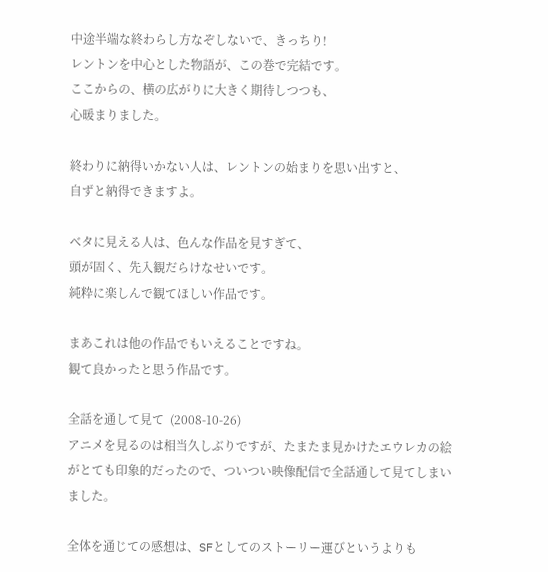中途半端な終わらし方なぞしないで、きっちり!
レントンを中心とした物語が、この巻で完結です。
ここからの、横の広がりに大きく期待しつつも、
心暖まりました。

終わりに納得いかない人は、レントンの始まりを思い出すと、
自ずと納得できますよ。

ベタに見える人は、色んな作品を見すぎて、
頭が固く、先入観だらけなせいです。
純粋に楽しんで観てほしい作品です。

まあこれは他の作品でもいえることですね。
観て良かったと思う作品です。

全話を通して見て  (2008-10-26)
アニメを見るのは相当久しぶりですが、たまたま見かけたエウレカの絵がとても印象的だったので、ついつい映像配信で全話通して見てしまいました。

全体を通じての感想は、SFとしてのストーリー運びというよりも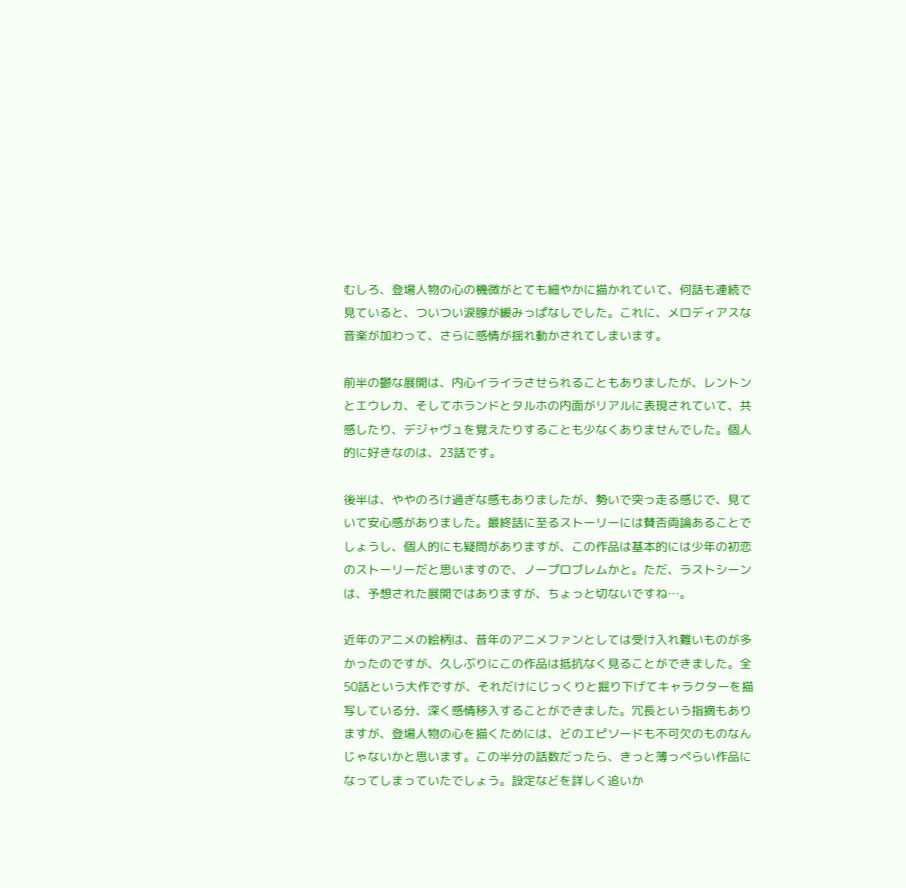むしろ、登場人物の心の機微がとても細やかに描かれていて、何話も連続で見ていると、ついつい涙腺が緩みっぱなしでした。これに、メロディアスな音楽が加わって、さらに感情が揺れ動かされてしまいます。

前半の鬱な展開は、内心イライラさせられることもありましたが、レントンとエウレカ、そしてホランドとタルホの内面がリアルに表現されていて、共感したり、デジャヴュを覚えたりすることも少なくありませんでした。個人的に好きなのは、23話です。

後半は、ややのろけ過ぎな感もありましたが、勢いで突っ走る感じで、見ていて安心感がありました。最終話に至るストーリーには賛否両論あることでしょうし、個人的にも疑問がありますが、この作品は基本的には少年の初恋のストーリーだと思いますので、ノープロブレムかと。ただ、ラストシーンは、予想された展開ではありますが、ちょっと切ないですね…。

近年のアニメの絵柄は、昔年のアニメファンとしては受け入れ難いものが多かったのですが、久しぶりにこの作品は抵抗なく見ることができました。全50話という大作ですが、それだけにじっくりと掘り下げてキャラクターを描写している分、深く感情移入することができました。冗長という指摘もありますが、登場人物の心を描くためには、どのエピソードも不可欠のものなんじゃないかと思います。この半分の話数だったら、きっと薄っぺらい作品になってしまっていたでしょう。設定などを詳しく追いか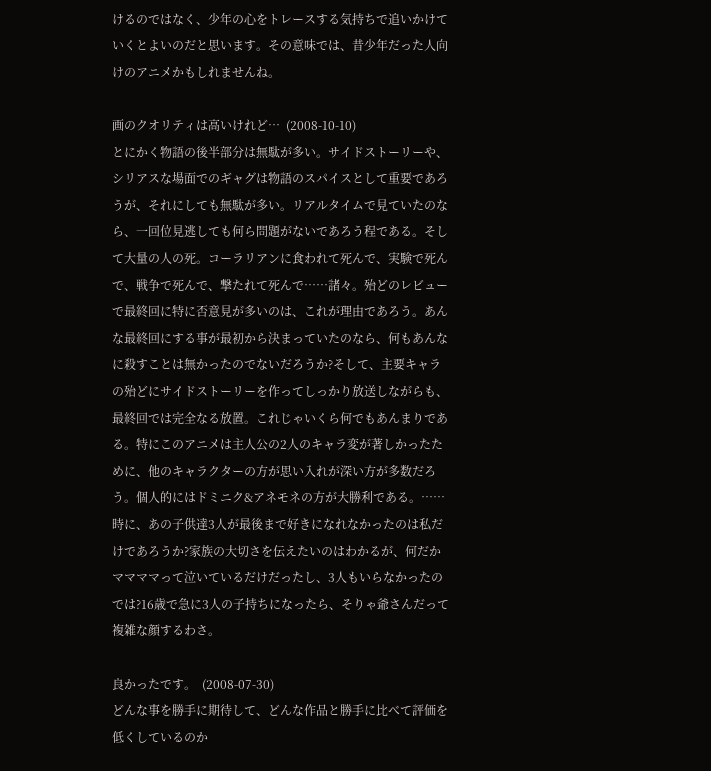けるのではなく、少年の心をトレースする気持ちで追いかけていくとよいのだと思います。その意味では、昔少年だった人向けのアニメかもしれませんね。

画のクオリティは高いけれど…  (2008-10-10)
とにかく物語の後半部分は無駄が多い。サイドストーリーや、シリアスな場面でのギャグは物語のスパイスとして重要であろうが、それにしても無駄が多い。リアルタイムで見ていたのなら、一回位見逃しても何ら問題がないであろう程である。そして大量の人の死。コーラリアンに食われて死んで、実験で死んで、戦争で死んで、撃たれて死んで……諸々。殆どのレビューで最終回に特に否意見が多いのは、これが理由であろう。あんな最終回にする事が最初から決まっていたのなら、何もあんなに殺すことは無かったのでないだろうか?そして、主要キャラの殆どにサイドストーリーを作ってしっかり放送しながらも、最終回では完全なる放置。これじゃいくら何でもあんまりである。特にこのアニメは主人公の2人のキャラ変が著しかったために、他のキャラクターの方が思い入れが深い方が多数だろう。個人的にはドミニク&アネモネの方が大勝利である。……時に、あの子供達3人が最後まで好きになれなかったのは私だけであろうか?家族の大切さを伝えたいのはわかるが、何だかママママって泣いているだけだったし、3人もいらなかったのでは?16歳で急に3人の子持ちになったら、そりゃ爺さんだって複雑な顔するわさ。

良かったです。  (2008-07-30)
どんな事を勝手に期待して、どんな作品と勝手に比べて評価を低くしているのか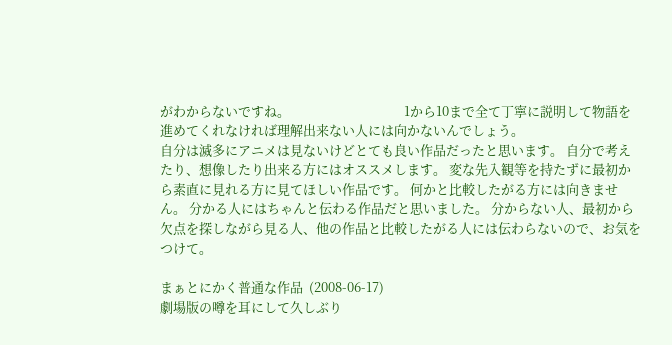がわからないですね。                                      1から10まで全て丁寧に説明して物語を進めてくれなければ理解出来ない人には向かないんでしょう。                                     自分は滅多にアニメは見ないけどとても良い作品だったと思います。 自分で考えたり、想像したり出来る方にはオススメします。 変な先入観等を持たずに最初から素直に見れる方に見てほしい作品です。 何かと比較したがる方には向きません。 分かる人にはちゃんと伝わる作品だと思いました。 分からない人、最初から欠点を探しながら見る人、他の作品と比較したがる人には伝わらないので、お気をつけて。

まぁとにかく普通な作品  (2008-06-17)
劇場版の噂を耳にして久しぶり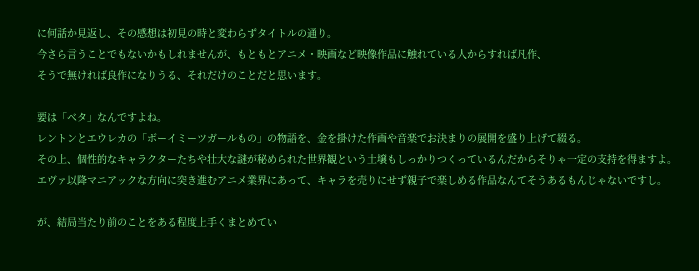に何話か見返し、その感想は初見の時と変わらずタイトルの通り。
今さら言うことでもないかもしれませんが、もともとアニメ・映画など映像作品に触れている人からすれば凡作、
そうで無ければ良作になりうる、それだけのことだと思います。

要は「ベタ」なんですよね。
レントンとエウレカの「ボーイミーツガールもの」の物語を、金を掛けた作画や音楽でお決まりの展開を盛り上げて綴る。
その上、個性的なキャラクターたちや壮大な謎が秘められた世界観という土壌もしっかりつくっているんだからそりゃ一定の支持を得ますよ。
エヴァ以降マニアックな方向に突き進むアニメ業界にあって、キャラを売りにせず親子で楽しめる作品なんてそうあるもんじゃないですし。

が、結局当たり前のことをある程度上手くまとめてい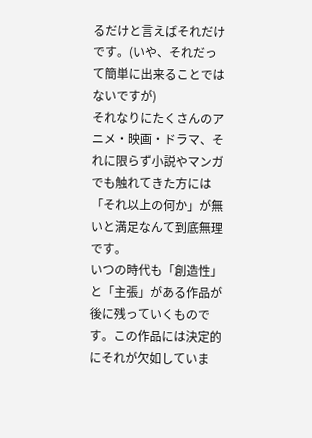るだけと言えばそれだけです。(いや、それだって簡単に出来ることではないですが)
それなりにたくさんのアニメ・映画・ドラマ、それに限らず小説やマンガでも触れてきた方には「それ以上の何か」が無いと満足なんて到底無理です。
いつの時代も「創造性」と「主張」がある作品が後に残っていくものです。この作品には決定的にそれが欠如していま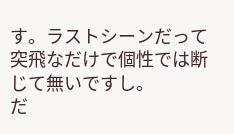す。ラストシーンだって突飛なだけで個性では断じて無いですし。
だ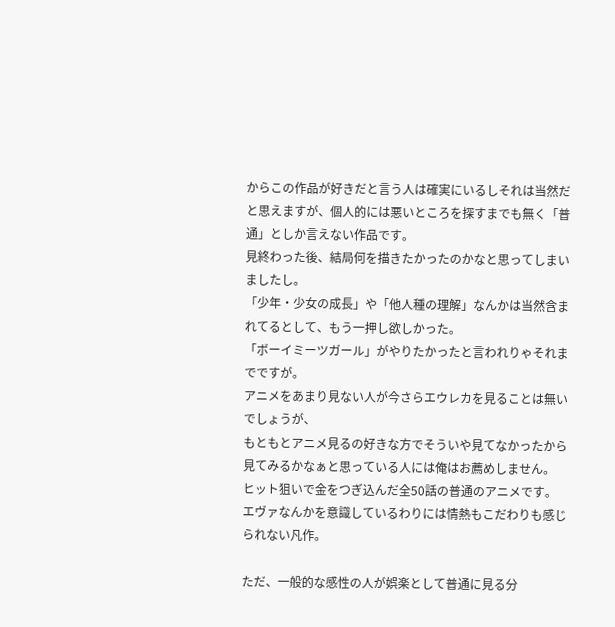からこの作品が好きだと言う人は確実にいるしそれは当然だと思えますが、個人的には悪いところを探すまでも無く「普通」としか言えない作品です。
見終わった後、結局何を描きたかったのかなと思ってしまいましたし。
「少年・少女の成長」や「他人種の理解」なんかは当然含まれてるとして、もう一押し欲しかった。
「ボーイミーツガール」がやりたかったと言われりゃそれまでですが。
アニメをあまり見ない人が今さらエウレカを見ることは無いでしょうが、
もともとアニメ見るの好きな方でそういや見てなかったから見てみるかなぁと思っている人には俺はお薦めしません。
ヒット狙いで金をつぎ込んだ全50話の普通のアニメです。
エヴァなんかを意識しているわりには情熱もこだわりも感じられない凡作。

ただ、一般的な感性の人が娯楽として普通に見る分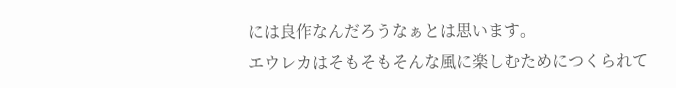には良作なんだろうなぁとは思います。
エウレカはそもそもそんな風に楽しむためにつくられて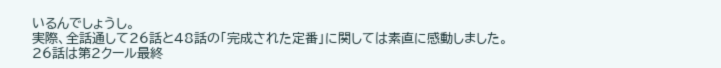いるんでしょうし。
実際、全話通して26話と48話の「完成された定番」に関しては素直に感動しました。
26話は第2クール最終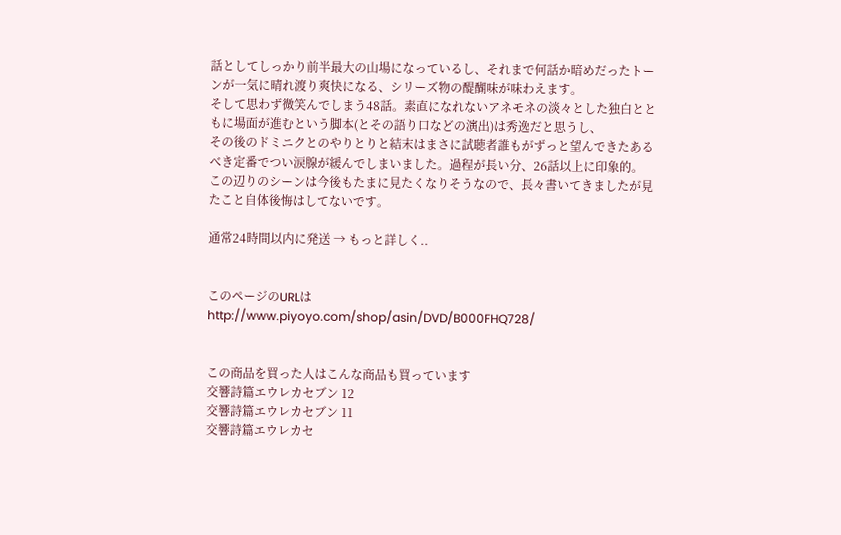話としてしっかり前半最大の山場になっているし、それまで何話か暗めだったトーンが一気に晴れ渡り爽快になる、シリーズ物の醍醐味が味わえます。
そして思わず微笑んでしまう48話。素直になれないアネモネの淡々とした独白とともに場面が進むという脚本(とその語り口などの演出)は秀逸だと思うし、
その後のドミニクとのやりとりと結末はまさに試聴者誰もがずっと望んできたあるべき定番でつい涙腺が緩んでしまいました。過程が長い分、26話以上に印象的。
この辺りのシーンは今後もたまに見たくなりそうなので、長々書いてきましたが見たこと自体後悔はしてないです。

通常24時間以内に発送 → もっと詳しく..


このページのURLは
http://www.piyoyo.com/shop/asin/DVD/B000FHQ728/


この商品を買った人はこんな商品も買っています
交響詩篇エウレカセブン 12
交響詩篇エウレカセブン 11
交響詩篇エウレカセ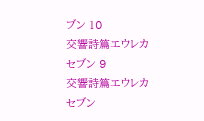ブン 10
交響詩篇エウレカセブン 9
交響詩篇エウレカセブン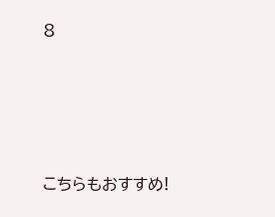8





こちらもおすすめ!